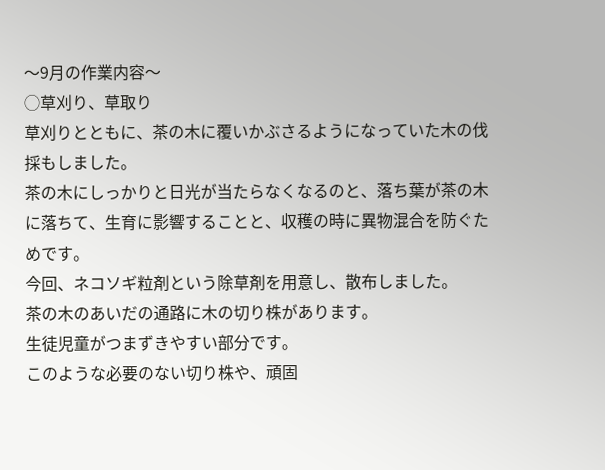〜9月の作業内容〜
◯草刈り、草取り
草刈りとともに、茶の木に覆いかぶさるようになっていた木の伐採もしました。
茶の木にしっかりと日光が当たらなくなるのと、落ち葉が茶の木に落ちて、生育に影響することと、収穫の時に異物混合を防ぐためです。
今回、ネコソギ粒剤という除草剤を用意し、散布しました。
茶の木のあいだの通路に木の切り株があります。
生徒児童がつまずきやすい部分です。
このような必要のない切り株や、頑固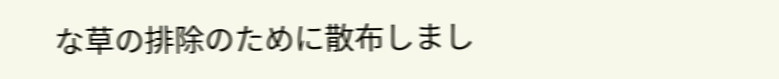な草の排除のために散布しまし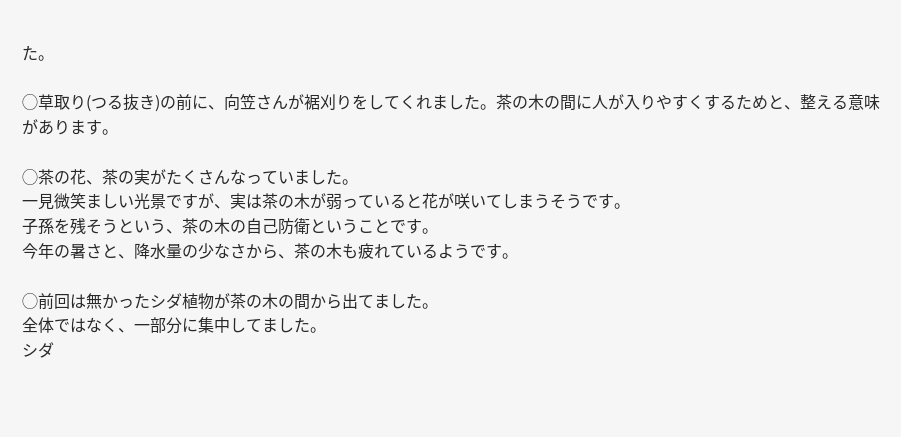た。

◯草取り(つる抜き)の前に、向笠さんが裾刈りをしてくれました。茶の木の間に人が入りやすくするためと、整える意味があります。

◯茶の花、茶の実がたくさんなっていました。
一見微笑ましい光景ですが、実は茶の木が弱っていると花が咲いてしまうそうです。
子孫を残そうという、茶の木の自己防衛ということです。
今年の暑さと、降水量の少なさから、茶の木も疲れているようです。

◯前回は無かったシダ植物が茶の木の間から出てました。
全体ではなく、一部分に集中してました。
シダ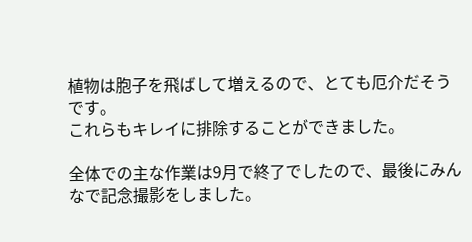植物は胞子を飛ばして増えるので、とても厄介だそうです。
これらもキレイに排除することができました。

全体での主な作業は9月で終了でしたので、最後にみんなで記念撮影をしました。